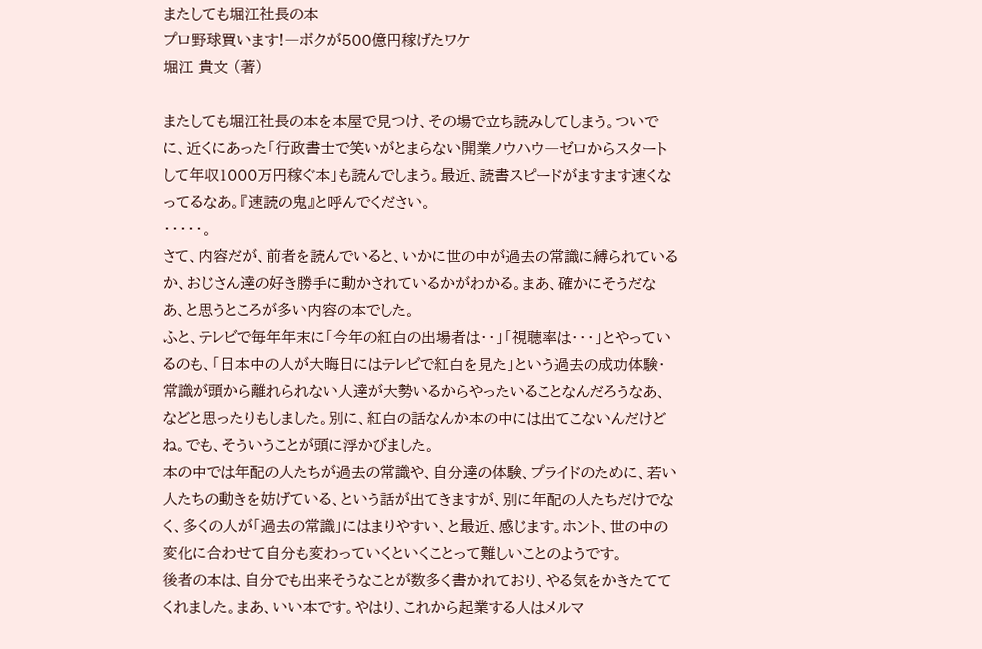またしても堀江社長の本
プロ野球買います!―ボクが500億円稼げたワケ
堀江 貴文 (著)

またしても堀江社長の本を本屋で見つけ、その場で立ち読みしてしまう。ついでに、近くにあった「行政書士で笑いがとまらない開業ノウハウ―ゼロからスタートして年収1000万円稼ぐ本」も読んでしまう。最近、読書スピードがますます速くなってるなあ。『速読の鬼』と呼んでください。
・・・・・。
さて、内容だが、前者を読んでいると、いかに世の中が過去の常識に縛られているか、おじさん達の好き勝手に動かされているかがわかる。まあ、確かにそうだなあ、と思うところが多い内容の本でした。
ふと、テレビで毎年年末に「今年の紅白の出場者は・・」「視聴率は・・・」とやっているのも、「日本中の人が大晦日にはテレビで紅白を見た」という過去の成功体験・常識が頭から離れられない人達が大勢いるからやったいることなんだろうなあ、などと思ったりもしました。別に、紅白の話なんか本の中には出てこないんだけどね。でも、そういうことが頭に浮かびました。
本の中では年配の人たちが過去の常識や、自分達の体験、プライドのために、若い人たちの動きを妨げている、という話が出てきますが、別に年配の人たちだけでなく、多くの人が「過去の常識」にはまりやすい、と最近、感じます。ホント、世の中の変化に合わせて自分も変わっていくといくことって難しいことのようです。
後者の本は、自分でも出来そうなことが数多く書かれており、やる気をかきたててくれました。まあ、いい本です。やはり、これから起業する人はメルマ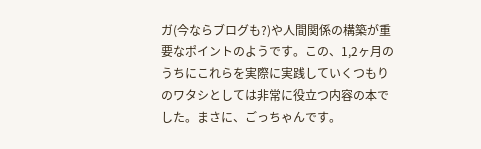ガ(今ならブログも?)や人間関係の構築が重要なポイントのようです。この、1,2ヶ月のうちにこれらを実際に実践していくつもりのワタシとしては非常に役立つ内容の本でした。まさに、ごっちゃんです。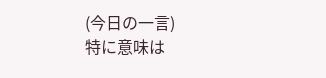(今日の一言)
特に意味は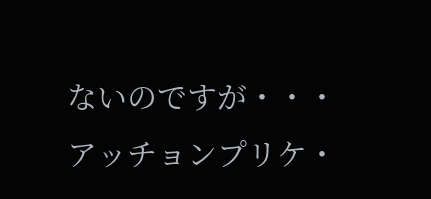ないのですが・・・
アッチョンプリケ・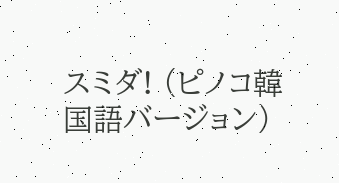スミダ! (ピノコ韓国語バージョン)